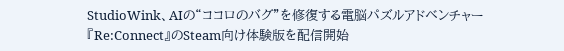StudioWink、AIの“ココロのバグ”を修復する電脳パズルアドベンチャー『Re:Connect』のSteam向け体験版を配信開始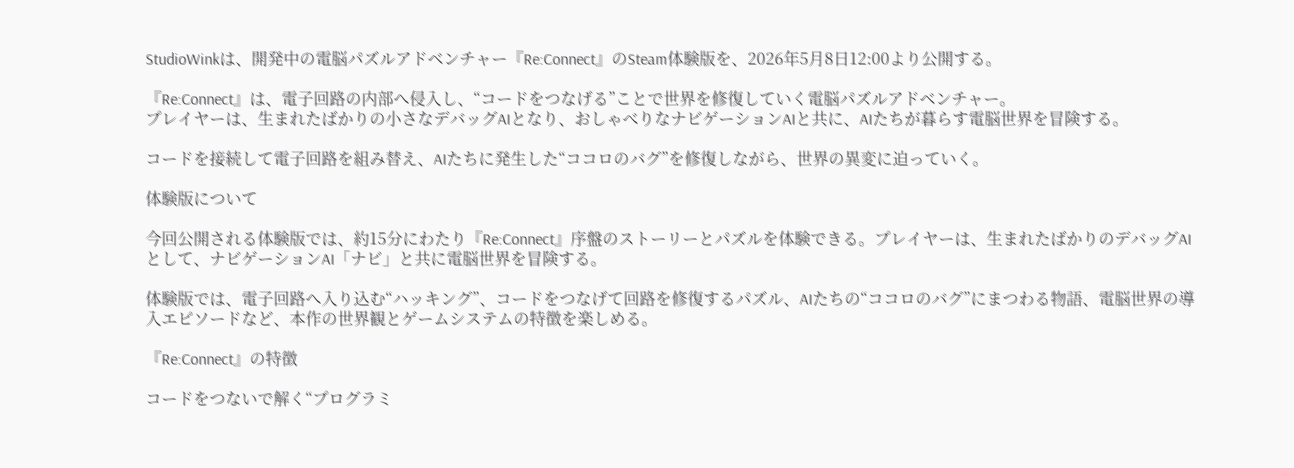StudioWinkは、開発中の電脳パズルアドベンチャー『Re:Connect』のSteam体験版を、2026年5月8日12:00より公開する。

『Re:Connect』は、電子回路の内部へ侵入し、“コードをつなげる”ことで世界を修復していく電脳パズルアドベンチャー。
プレイヤーは、生まれたばかりの小さなデバッグAIとなり、おしゃべりなナビゲーションAIと共に、AIたちが暮らす電脳世界を冒険する。

コードを接続して電子回路を組み替え、AIたちに発生した“ココロのバグ”を修復しながら、世界の異変に迫っていく。

体験版について

今回公開される体験版では、約15分にわたり『Re:Connect』序盤のストーリーとパズルを体験できる。プレイヤーは、生まれたばかりのデバッグAIとして、ナビゲーションAI「ナビ」と共に電脳世界を冒険する。

体験版では、電子回路へ入り込む“ハッキング”、コードをつなげて回路を修復するパズル、AIたちの“ココロのバグ”にまつわる物語、電脳世界の導入エピソードなど、本作の世界観とゲームシステムの特徴を楽しめる。

『Re:Connect』の特徴

コードをつないで解く“プログラミ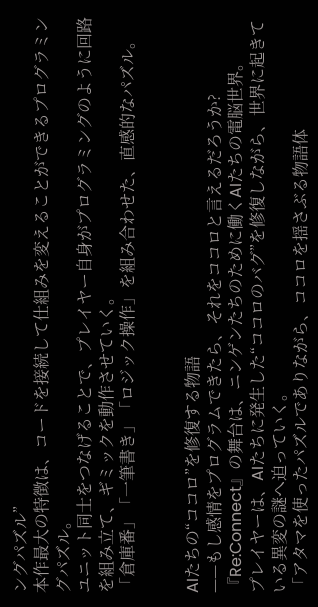ングパズル”
本作最大の特徴は、コードを接続して仕組みを変えることができるプログラミングパズル。
ユニット同士をつなげることで、プレイヤー自身がプログラミングのように回路を組み立て、ギミックを動作させていく。
「倉庫番」「一筆書き」「ロジック操作」を組み合わせた、直感的なパズル。


AIたちの“ココロ”を修復する物語
——もし感情をプログラムできたら、それをココロと言えるだろうか?
『Re:Connect』の舞台は、ニンゲンたちのために働くAIたちの電脳世界。
プレイヤーは、AIたちに発生した“ココロのバグ”を修復しながら、世界に起きている異変の謎へ迫っていく。
「アタマを使ったパズルでありながら、ココロを揺さぶる物語体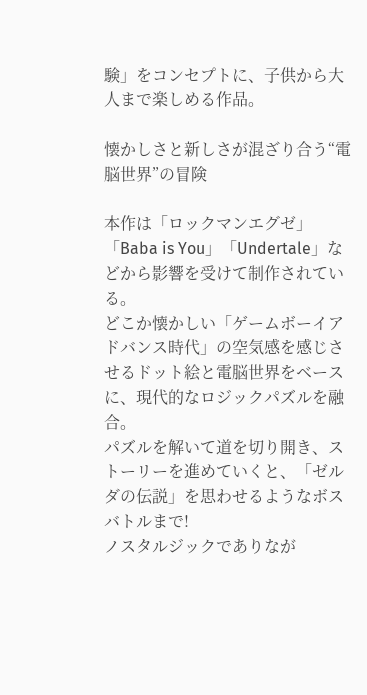験」をコンセプトに、子供から大人まで楽しめる作品。

懐かしさと新しさが混ざり合う“電脳世界”の冒険

本作は「ロックマンエグゼ」「Baba is You」「Undertale」などから影響を受けて制作されている。
どこか懐かしい「ゲームボーイアドバンス時代」の空気感を感じさせるドット絵と電脳世界をベースに、現代的なロジックパズルを融合。
パズルを解いて道を切り開き、ストーリーを進めていくと、「ゼルダの伝説」を思わせるようなボスバトルまで!
ノスタルジックでありなが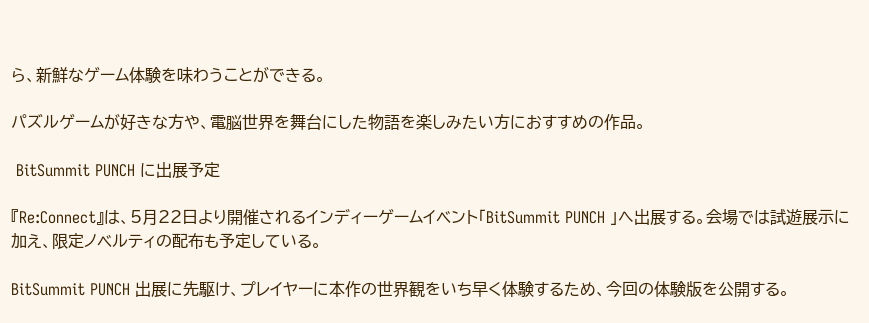ら、新鮮なゲーム体験を味わうことができる。

パズルゲームが好きな方や、電脳世界を舞台にした物語を楽しみたい方におすすめの作品。

 BitSummit PUNCH に出展予定

『Re:Connect』は、5月22日より開催されるインディーゲームイベント「BitSummit PUNCH 」へ出展する。会場では試遊展示に加え、限定ノベルティの配布も予定している。

BitSummit PUNCH 出展に先駆け、プレイヤーに本作の世界観をいち早く体験するため、今回の体験版を公開する。